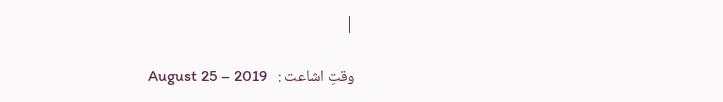|

وقتِ اشاعت :   August 25 – 2019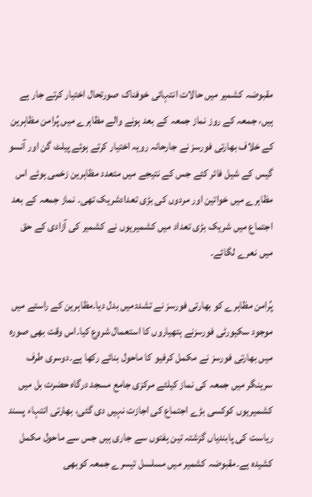مقبوضہ کشمیر میں حالات انتہائی خوفناک صورتحال اختیار کرتے جار ہے ہیں، جمعہ کے روز نماز جمعہ کے بعد ہونے والے مظاہرے میں پُرامن مظاہرین کے خلاف بھارتی فورسز نے جارحانہ رویہ اختیار کرتے ہوئے پیلٹ گن اور آنسو گیس کے شیل فائر کئے جس کے نتیجے میں متعدد مظاہرین زخمی ہوئے اس مظاہرے میں خواتین اور مردوں کی بڑی تعدادشریک تھی۔ نماز جمعہ کے بعد اجتماع میں شریک بڑی تعداد میں کشمیریوں نے کشمیر کی آزادی کے حق میں نعرے لگائے۔

پُرامن مظاہرے کو بھارتی فورسز نے تشددمیں بدل دیا۔مظاہرین کے راستے میں موجود سکیورٹی فورسزنے ہتھیاروں کا استعمال شروع کیا۔اس وقت بھی صورہ میں بھارتی فورسز نے مکمل کرفیو کا ماحول بنائے رکھا ہے۔دوسری طرف سرینگر میں جمعہ کی نماز کیلئے مرکزی جامع مسجد درگاہ حضرت بل میں کشمیریوں کوکسی بڑے اجتماع کی اجازت نہیں دی گئی، بھارتی انتہاء پسند ریاست کی پابندیاں گزشتہ تین ہفتوں سے جاری ہیں جس سے ماحول مکمل کشیدہ ہے۔مقبوضہ کشمیر میں مسلسل تیسرے جمعہ کوبھی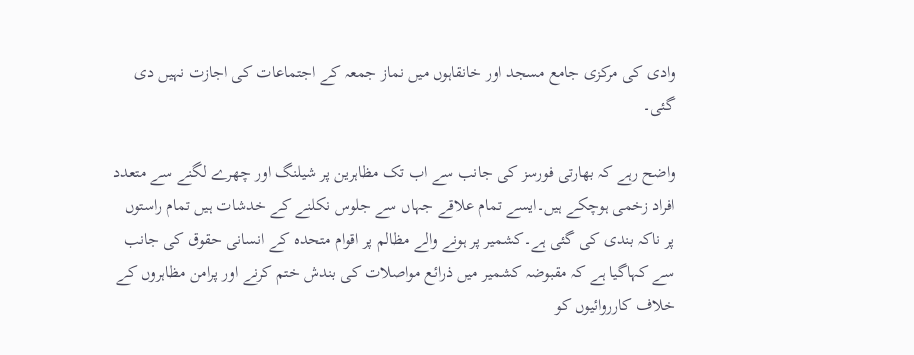وادی کی مرکزی جامع مسجد اور خانقاہوں میں نماز جمعہ کے اجتماعات کی اجازت نہیں دی گئی۔

واضح رہے کہ بھارتی فورسز کی جانب سے اب تک مظاہرین پر شیلنگ اور چھرے لگنے سے متعدد افراد زخمی ہوچکے ہیں۔ایسے تمام علاقے جہاں سے جلوس نکلنے کے خدشات ہیں تمام راستوں پر ناکہ بندی کی گئی ہے۔کشمیر پر ہونے والے مظالم پر اقوام متحدہ کے انسانی حقوق کی جانب سے کہاگیا ہے کہ مقبوضہ کشمیر میں ذرائع مواصلات کی بندش ختم کرنے اور پرامن مظاہروں کے خلاف کارروائیوں کو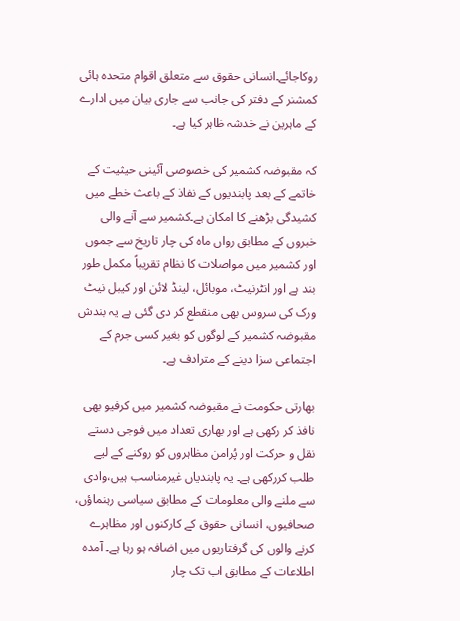روکاجائے۔انسانی حقوق سے متعلق اقوام متحدہ ہائی کمشنر کے دفتر کی جانب سے جاری بیان میں ادارے کے ماہرین نے خدشہ ظاہر کیا ہے۔

کہ مقبوضہ کشمیر کی خصوصی آئینی حیثیت کے خاتمے کے بعد پابندیوں کے نفاذ کے باعث خطے میں کشیدگی بڑھنے کا امکان ہے۔کشمیر سے آنے والی خبروں کے مطابق رواں ماہ کی چار تاریخ سے جموں اور کشمیر میں مواصلات کا نظام تقریباً مکمل طور بند ہے اور انٹرنیٹ، موبائل، لینڈ لائن اور کیبل نیٹ ورک کی سروس بھی منقطع کر دی گئی ہے یہ بندش مقبوضہ کشمیر کے لوگوں کو بغیر کسی جرم کے اجتماعی سزا دینے کے مترادف ہے۔

بھارتی حکومت نے مقبوضہ کشمیر میں کرفیو بھی نافذ کر رکھی ہے اور بھاری تعداد میں فوجی دستے نقل و حرکت اور پُرامن مظاہروں کو روکنے کے لیے طلب کررکھی ہے۔ یہ پابندیاں غیرمناسب ہیں،وادی سے ملنے والی معلومات کے مطابق سیاسی رہنماؤں، صحافیوں، انسانی حقوق کے کارکنوں اور مظاہرے کرنے والوں کی گرفتاریوں میں اضافہ ہو رہا ہے۔ آمدہ اطلاعات کے مطابق اب تک چار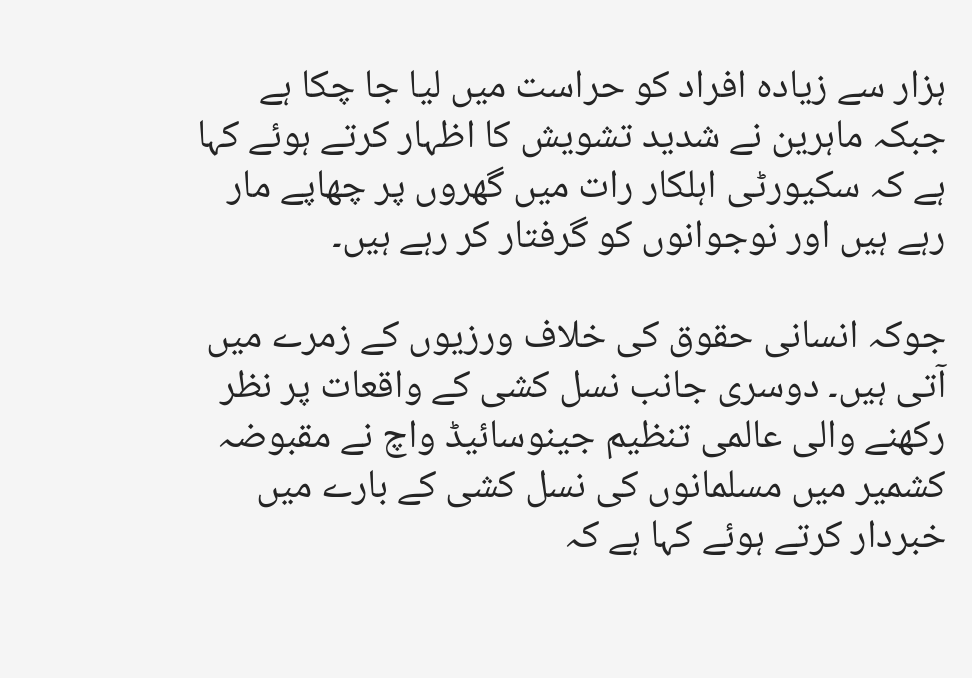ہزار سے زیادہ افراد کو حراست میں لیا جا چکا ہے جبکہ ماہرین نے شدید تشویش کا اظہار کرتے ہوئے کہا ہے کہ سکیورٹی اہلکار رات میں گھروں پر چھاپے مار رہے ہیں اور نوجوانوں کو گرفتار کر رہے ہیں۔

جوکہ انسانی حقوق کی خلاف ورزیوں کے زمرے میں آتی ہیں۔ دوسری جانب نسل کشی کے واقعات پر نظر رکھنے والی عالمی تنظیم جینوسائیڈ واچ نے مقبوضہ کشمیر میں مسلمانوں کی نسل کشی کے بارے میں خبردار کرتے ہوئے کہا ہے کہ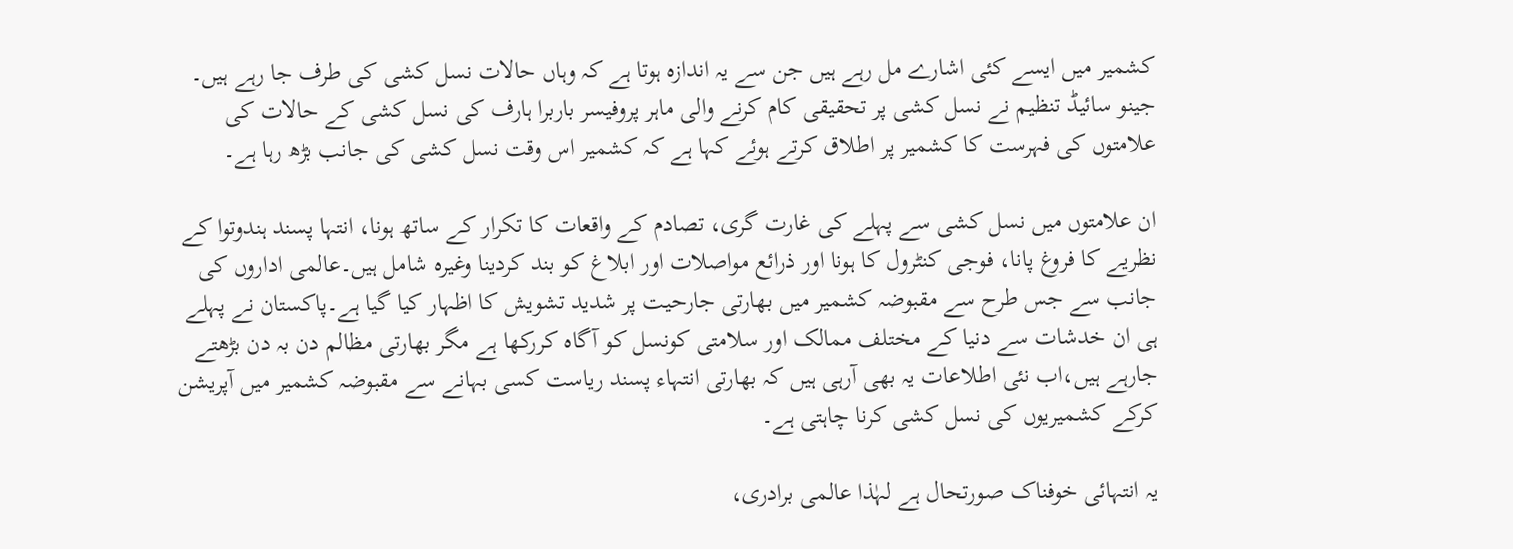کشمیر میں ایسے کئی اشارے مل رہے ہیں جن سے یہ اندازہ ہوتا ہے کہ وہاں حالات نسل کشی کی طرف جا رہے ہیں۔ جینو سائیڈ تنظیم نے نسل کشی پر تحقیقی کام کرنے والی ماہر پروفیسر باربرا ہارف کی نسل کشی کے حالات کی علامتوں کی فہرست کا کشمیر پر اطلاق کرتے ہوئے کہا ہے کہ کشمیر اس وقت نسل کشی کی جانب بڑھ رہا ہے۔

ان علامتوں میں نسل کشی سے پہلے کی غارت گری، تصادم کے واقعات کا تکرار کے ساتھ ہونا، انتہا پسند ہندوتوا کے نظریے کا فروغ پانا، فوجی کنٹرول کا ہونا اور ذرائع مواصلات اور ابلاغ کو بند کردینا وغیرہ شامل ہیں۔عالمی اداروں کی جانب سے جس طرح سے مقبوضہ کشمیر میں بھارتی جارحیت پر شدید تشویش کا اظہار کیا گیا ہے۔پاکستان نے پہلے ہی ان خدشات سے دنیا کے مختلف ممالک اور سلامتی کونسل کو آگاہ کررکھا ہے مگر بھارتی مظالم دن بہ دن بڑھتے جارہے ہیں،اب نئی اطلاعات یہ بھی آرہی ہیں کہ بھارتی انتہاء پسند ریاست کسی بہانے سے مقبوضہ کشمیر میں آپریشن کرکے کشمیریوں کی نسل کشی کرنا چاہتی ہے۔

یہ انتہائی خوفناک صورتحال ہے لہٰذا عالمی برادری،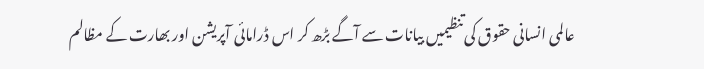عالمی انسانی حقوق کی تنظیمیں بیانات سے آگے بڑھ کر اس ڈرامائی آپریشن اور بھارت کے مظالم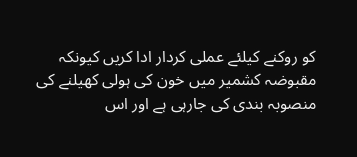کو روکنے کیلئے عملی کردار ادا کریں کیونکہ مقبوضہ کشمیر میں خون کی ہولی کھیلنے کی منصوبہ بندی کی جارہی ہے اور اس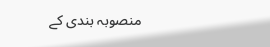منصوبہ بندی کے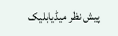پیش نظر میڈیابلیک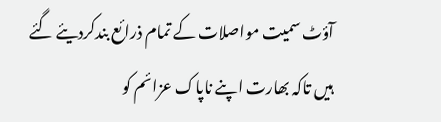آؤٹ سمیت مواصلات کے تمام ذرائع بندکردیئے گئے ہیں تاکہ بھارت اپنے ناپاک عزائم کو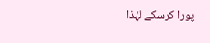پورا کرسکے لہٰذا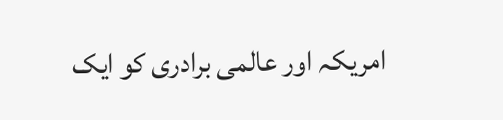امریکہ اور عالمی برادری کو ایک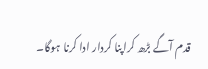قدم آگے بڑھ کراپنا کردار ادا کرنا ہوگا۔